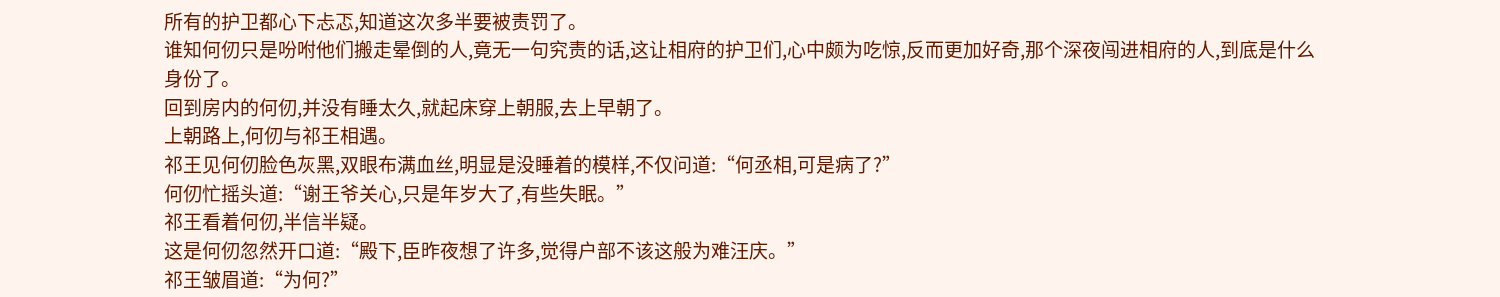所有的护卫都心下忐忑,知道这次多半要被责罚了。
谁知何仞只是吩咐他们搬走晕倒的人,竟无一句究责的话,这让相府的护卫们,心中颇为吃惊,反而更加好奇,那个深夜闯进相府的人,到底是什么身份了。
回到房内的何仞,并没有睡太久,就起床穿上朝服,去上早朝了。
上朝路上,何仞与祁王相遇。
祁王见何仞脸色灰黑,双眼布满血丝,明显是没睡着的模样,不仅问道:“何丞相,可是病了?”
何仞忙摇头道:“谢王爷关心,只是年岁大了,有些失眠。”
祁王看着何仞,半信半疑。
这是何仞忽然开口道:“殿下,臣昨夜想了许多,觉得户部不该这般为难汪庆。”
祁王皱眉道:“为何?”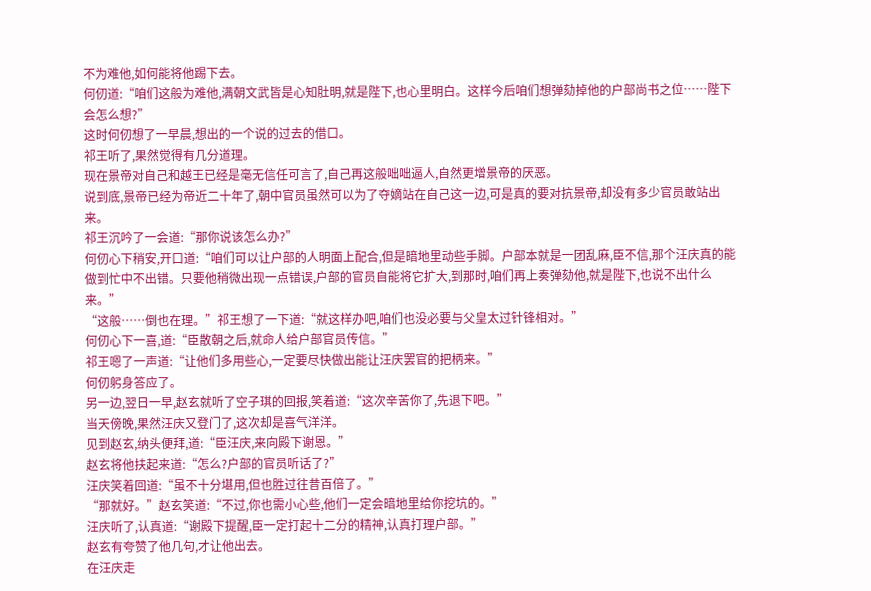不为难他,如何能将他踢下去。
何仞道:“咱们这般为难他,满朝文武皆是心知肚明,就是陛下,也心里明白。这样今后咱们想弹劾掉他的户部尚书之位……陛下会怎么想?”
这时何仞想了一早晨,想出的一个说的过去的借口。
祁王听了,果然觉得有几分道理。
现在景帝对自己和越王已经是毫无信任可言了,自己再这般咄咄逼人,自然更增景帝的厌恶。
说到底,景帝已经为帝近二十年了,朝中官员虽然可以为了夺嫡站在自己这一边,可是真的要对抗景帝,却没有多少官员敢站出来。
祁王沉吟了一会道:“那你说该怎么办?”
何仞心下稍安,开口道:“咱们可以让户部的人明面上配合,但是暗地里动些手脚。户部本就是一团乱麻,臣不信,那个汪庆真的能做到忙中不出错。只要他稍微出现一点错误,户部的官员自能将它扩大,到那时,咱们再上奏弹劾他,就是陛下,也说不出什么来。”
“这般……倒也在理。”祁王想了一下道:“就这样办吧,咱们也没必要与父皇太过针锋相对。”
何仞心下一喜,道:“臣散朝之后,就命人给户部官员传信。”
祁王嗯了一声道:“让他们多用些心,一定要尽快做出能让汪庆罢官的把柄来。”
何仞躬身答应了。
另一边,翌日一早,赵玄就听了空子琪的回报,笑着道:“这次辛苦你了,先退下吧。”
当天傍晚,果然汪庆又登门了,这次却是喜气洋洋。
见到赵玄,纳头便拜,道:“臣汪庆,来向殿下谢恩。”
赵玄将他扶起来道:“怎么?户部的官员听话了?”
汪庆笑着回道:“虽不十分堪用,但也胜过往昔百倍了。”
“那就好。”赵玄笑道:“不过,你也需小心些,他们一定会暗地里给你挖坑的。”
汪庆听了,认真道:“谢殿下提醒,臣一定打起十二分的精神,认真打理户部。”
赵玄有夸赞了他几句,才让他出去。
在汪庆走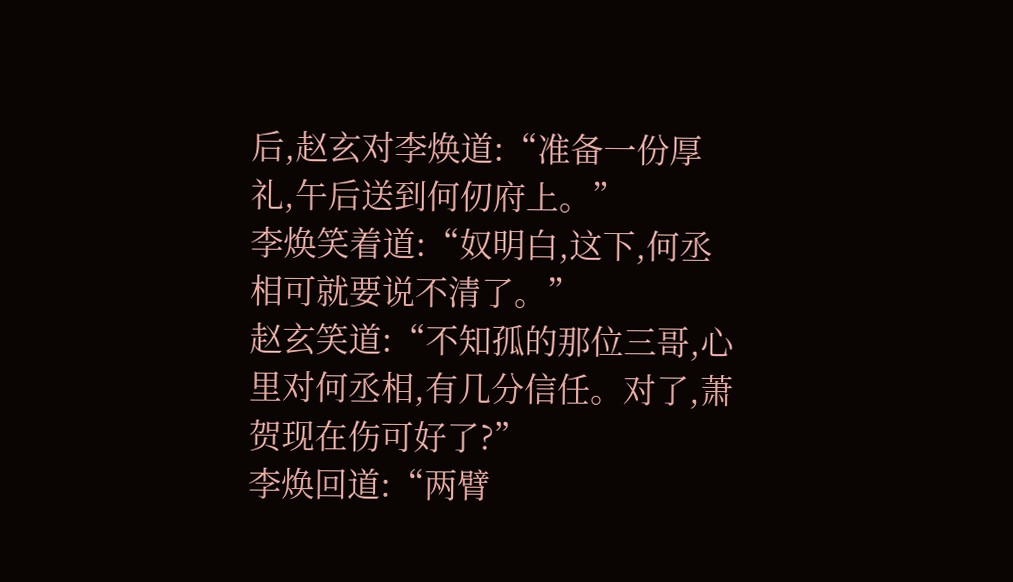后,赵玄对李焕道:“准备一份厚礼,午后送到何仞府上。”
李焕笑着道:“奴明白,这下,何丞相可就要说不清了。”
赵玄笑道:“不知孤的那位三哥,心里对何丞相,有几分信任。对了,萧贺现在伤可好了?”
李焕回道:“两臂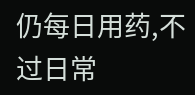仍每日用药,不过日常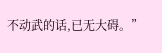不动武的话,已无大碍。”